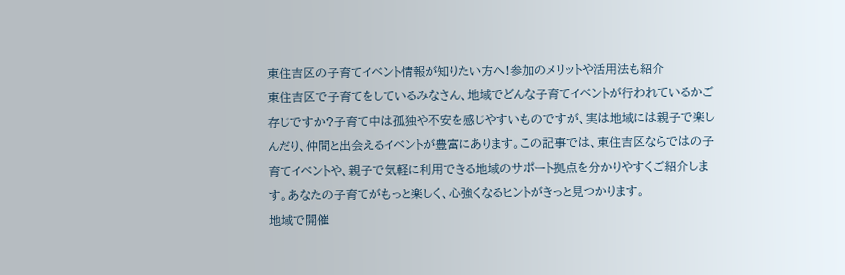東住吉区の子育てイベント情報が知りたい方へ!参加のメリットや活用法も紹介
東住吉区で子育てをしているみなさん、地域でどんな子育てイベントが行われているかご存じですか?子育て中は孤独や不安を感じやすいものですが、実は地域には親子で楽しんだり、仲間と出会えるイベントが豊富にあります。この記事では、東住吉区ならではの子育てイベントや、親子で気軽に利用できる地域のサポート拠点を分かりやすくご紹介します。あなたの子育てがもっと楽しく、心強くなるヒントがきっと見つかります。
地域で開催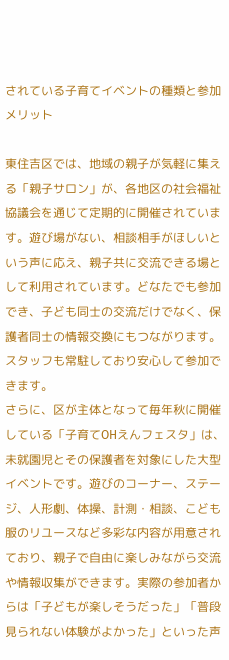されている子育てイベントの種類と参加メリット

東住吉区では、地域の親子が気軽に集える「親子サロン」が、各地区の社会福祉協議会を通じて定期的に開催されています。遊び場がない、相談相手がほしいという声に応え、親子共に交流できる場として利用されています。どなたでも参加でき、子ども同士の交流だけでなく、保護者同士の情報交換にもつながります。スタッフも常駐しており安心して参加できます。
さらに、区が主体となって毎年秋に開催している「子育てOHえんフェスタ」は、未就園児とその保護者を対象にした大型イベントです。遊びのコーナー、ステージ、人形劇、体操、計測・相談、こども服のリユースなど多彩な内容が用意されており、親子で自由に楽しみながら交流や情報収集ができます。実際の参加者からは「子どもが楽しそうだった」「普段見られない体験がよかった」といった声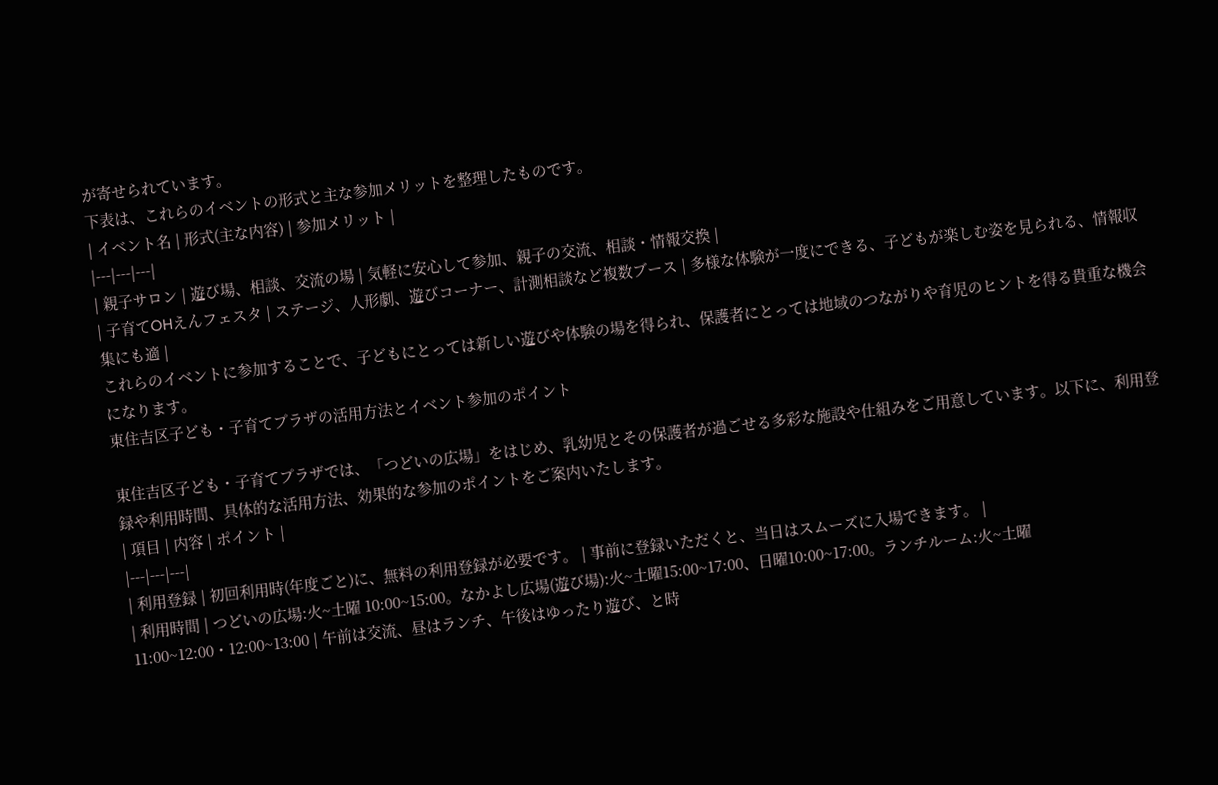が寄せられています。
下表は、これらのイベントの形式と主な参加メリットを整理したものです。
| イベント名 | 形式(主な内容) | 参加メリット |
|---|---|---|
| 親子サロン | 遊び場、相談、交流の場 | 気軽に安心して参加、親子の交流、相談・情報交換 |
| 子育てOHえんフェスタ | ステージ、人形劇、遊びコーナー、計測相談など複数ブース | 多様な体験が一度にできる、子どもが楽しむ姿を見られる、情報収集にも適 |
これらのイベントに参加することで、子どもにとっては新しい遊びや体験の場を得られ、保護者にとっては地域のつながりや育児のヒントを得る貴重な機会になります。
東住吉区子ども・子育てプラザの活用方法とイベント参加のポイント

東住吉区子ども・子育てプラザでは、「つどいの広場」をはじめ、乳幼児とその保護者が過ごせる多彩な施設や仕組みをご用意しています。以下に、利用登録や利用時間、具体的な活用方法、効果的な参加のポイントをご案内いたします。
| 項目 | 内容 | ポイント |
|---|---|---|
| 利用登録 | 初回利用時(年度ごと)に、無料の利用登録が必要です。 | 事前に登録いただくと、当日はスムーズに入場できます。 |
| 利用時間 | つどいの広場:火~土曜 10:00~15:00。なかよし広場(遊び場):火~土曜15:00~17:00、日曜10:00~17:00。ランチルーム:火~土曜 11:00~12:00・12:00~13:00 | 午前は交流、昼はランチ、午後はゆったり遊び、と時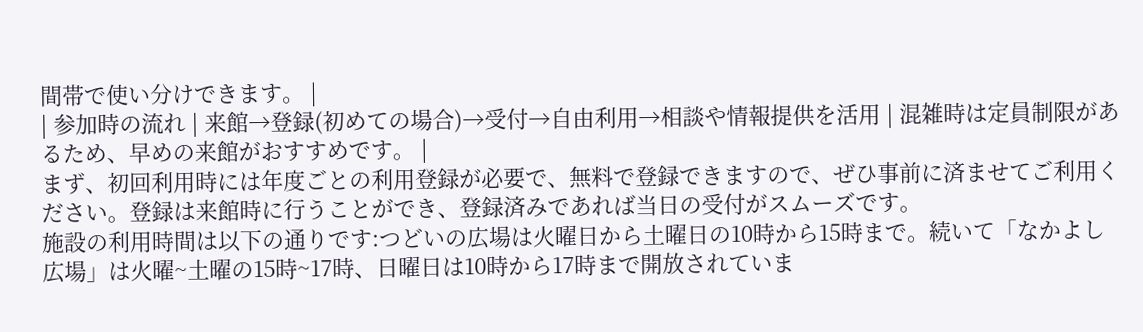間帯で使い分けできます。 |
| 参加時の流れ | 来館→登録(初めての場合)→受付→自由利用→相談や情報提供を活用 | 混雑時は定員制限があるため、早めの来館がおすすめです。 |
まず、初回利用時には年度ごとの利用登録が必要で、無料で登録できますので、ぜひ事前に済ませてご利用ください。登録は来館時に行うことができ、登録済みであれば当日の受付がスムーズです。
施設の利用時間は以下の通りです:つどいの広場は火曜日から土曜日の10時から15時まで。続いて「なかよし広場」は火曜~土曜の15時~17時、日曜日は10時から17時まで開放されていま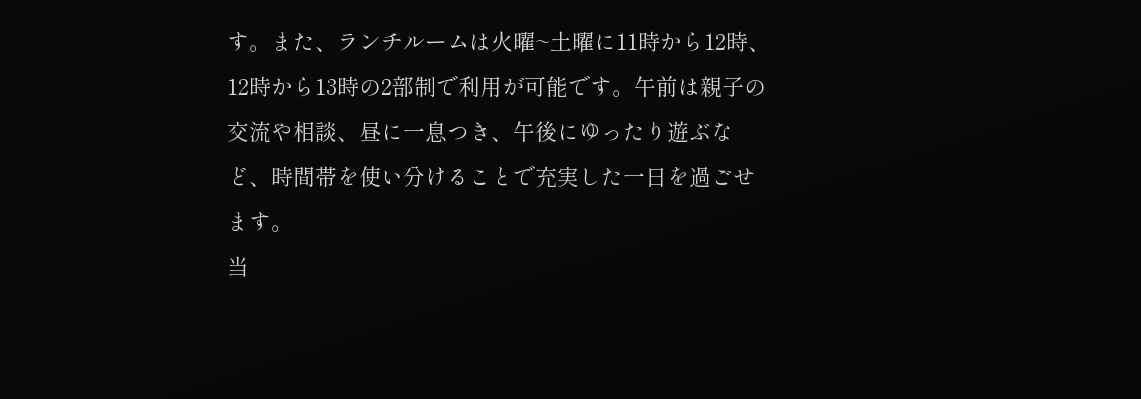す。また、ランチルームは火曜~土曜に11時から12時、12時から13時の2部制で利用が可能です。午前は親子の交流や相談、昼に一息つき、午後にゆったり遊ぶなど、時間帯を使い分けることで充実した一日を過ごせます。
当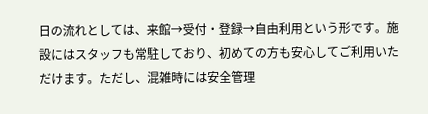日の流れとしては、来館→受付・登録→自由利用という形です。施設にはスタッフも常駐しており、初めての方も安心してご利用いただけます。ただし、混雑時には安全管理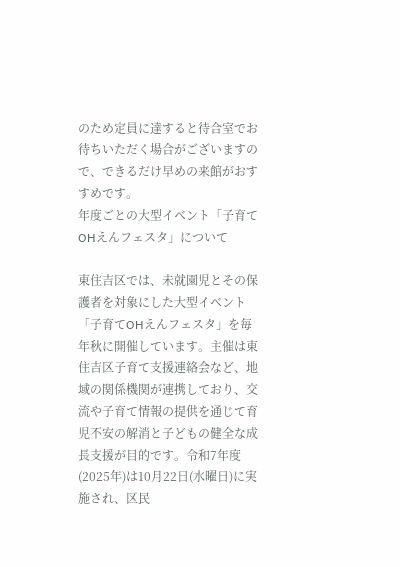のため定員に達すると待合室でお待ちいただく場合がございますので、できるだけ早めの来館がおすすめです。
年度ごとの大型イベント「子育てOHえんフェスタ」について

東住吉区では、未就園児とその保護者を対象にした大型イベント「子育てOHえんフェスタ」を毎年秋に開催しています。主催は東住吉区子育て支援連絡会など、地域の関係機関が連携しており、交流や子育て情報の提供を通じて育児不安の解消と子どもの健全な成長支援が目的です。令和7年度(2025年)は10月22日(水曜日)に実施され、区民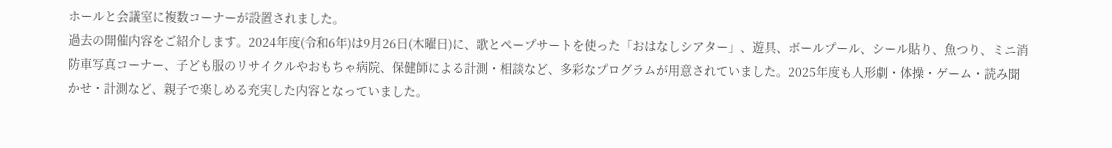ホールと会議室に複数コーナーが設置されました。
過去の開催内容をご紹介します。2024年度(令和6年)は9月26日(木曜日)に、歌とペープサートを使った「おはなしシアター」、遊具、ボールプール、シール貼り、魚つり、ミニ消防車写真コーナー、子ども服のリサイクルやおもちゃ病院、保健師による計測・相談など、多彩なプログラムが用意されていました。2025年度も人形劇・体操・ゲーム・読み聞かせ・計測など、親子で楽しめる充実した内容となっていました。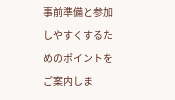事前準備と参加しやすくするためのポイントをご案内しま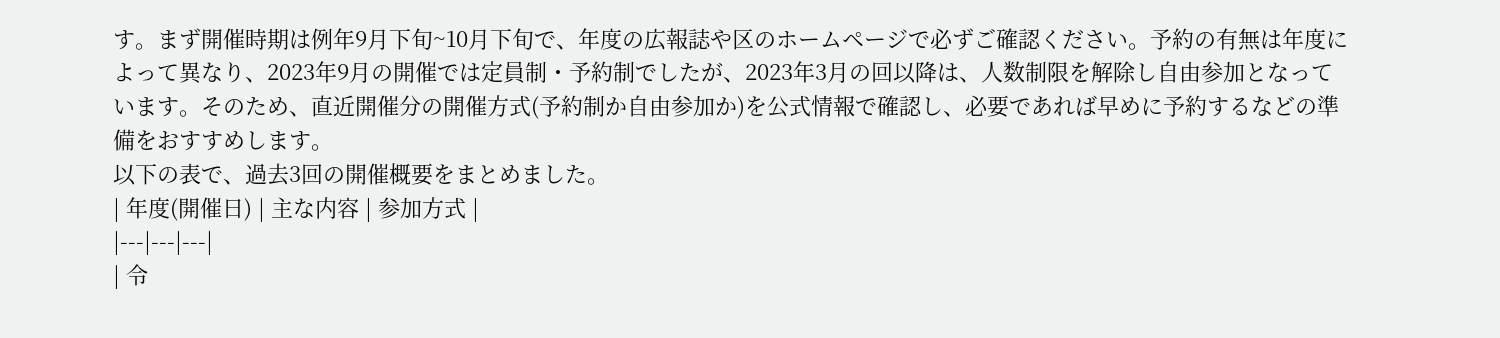す。まず開催時期は例年9月下旬~10月下旬で、年度の広報誌や区のホームページで必ずご確認ください。予約の有無は年度によって異なり、2023年9月の開催では定員制・予約制でしたが、2023年3月の回以降は、人数制限を解除し自由参加となっています。そのため、直近開催分の開催方式(予約制か自由参加か)を公式情報で確認し、必要であれば早めに予約するなどの準備をおすすめします。
以下の表で、過去3回の開催概要をまとめました。
| 年度(開催日) | 主な内容 | 参加方式 |
|---|---|---|
| 令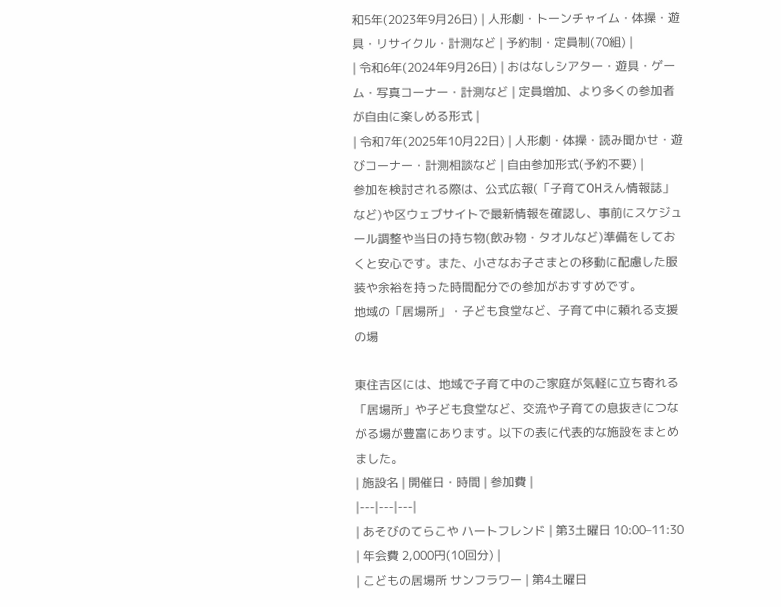和5年(2023年9月26日) | 人形劇・トーンチャイム・体操・遊具・リサイクル・計測など | 予約制・定員制(70組) |
| 令和6年(2024年9月26日) | おはなしシアター・遊具・ゲーム・写真コーナー・計測など | 定員増加、より多くの参加者が自由に楽しめる形式 |
| 令和7年(2025年10月22日) | 人形劇・体操・読み聞かせ・遊びコーナー・計測相談など | 自由参加形式(予約不要) |
参加を検討される際は、公式広報(「子育てOHえん情報誌」など)や区ウェブサイトで最新情報を確認し、事前にスケジュール調整や当日の持ち物(飲み物・タオルなど)準備をしておくと安心です。また、小さなお子さまとの移動に配慮した服装や余裕を持った時間配分での参加がおすすめです。
地域の「居場所」・子ども食堂など、子育て中に頼れる支援の場

東住吉区には、地域で子育て中のご家庭が気軽に立ち寄れる「居場所」や子ども食堂など、交流や子育ての息抜きにつながる場が豊富にあります。以下の表に代表的な施設をまとめました。
| 施設名 | 開催日・時間 | 参加費 |
|---|---|---|
| あそびのてらこや ハートフレンド | 第3土曜日 10:00–11:30 | 年会費 2,000円(10回分) |
| こどもの居場所 サンフラワー | 第4土曜日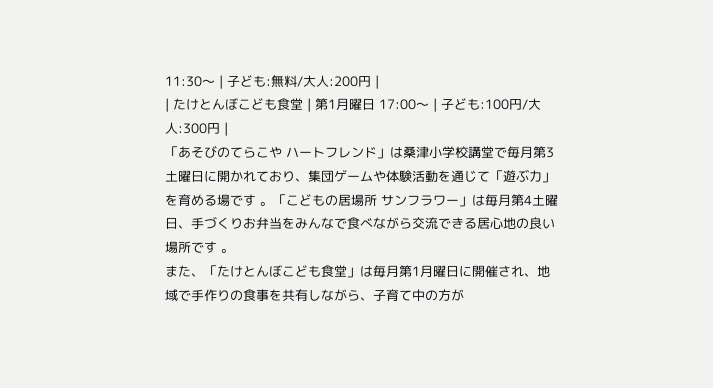11:30〜 | 子ども:無料/大人:200円 |
| たけとんぼこども食堂 | 第1月曜日 17:00〜 | 子ども:100円/大人:300円 |
「あそびのてらこや ハートフレンド」は桑津小学校講堂で毎月第3土曜日に開かれており、集団ゲームや体験活動を通じて「遊ぶ力」を育める場です 。「こどもの居場所 サンフラワー」は毎月第4土曜日、手づくりお弁当をみんなで食べながら交流できる居心地の良い場所です 。
また、「たけとんぼこども食堂」は毎月第1月曜日に開催され、地域で手作りの食事を共有しながら、子育て中の方が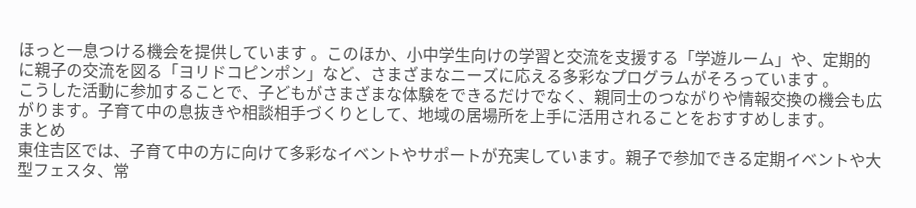ほっと一息つける機会を提供しています 。このほか、小中学生向けの学習と交流を支援する「学遊ルーム」や、定期的に親子の交流を図る「ヨリドコピンポン」など、さまざまなニーズに応える多彩なプログラムがそろっています 。
こうした活動に参加することで、子どもがさまざまな体験をできるだけでなく、親同士のつながりや情報交換の機会も広がります。子育て中の息抜きや相談相手づくりとして、地域の居場所を上手に活用されることをおすすめします。
まとめ
東住吉区では、子育て中の方に向けて多彩なイベントやサポートが充実しています。親子で参加できる定期イベントや大型フェスタ、常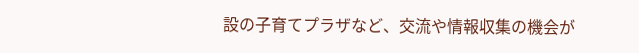設の子育てプラザなど、交流や情報収集の機会が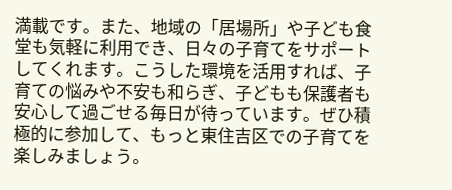満載です。また、地域の「居場所」や子ども食堂も気軽に利用でき、日々の子育てをサポートしてくれます。こうした環境を活用すれば、子育ての悩みや不安も和らぎ、子どもも保護者も安心して過ごせる毎日が待っています。ぜひ積極的に参加して、もっと東住吉区での子育てを楽しみましょう。